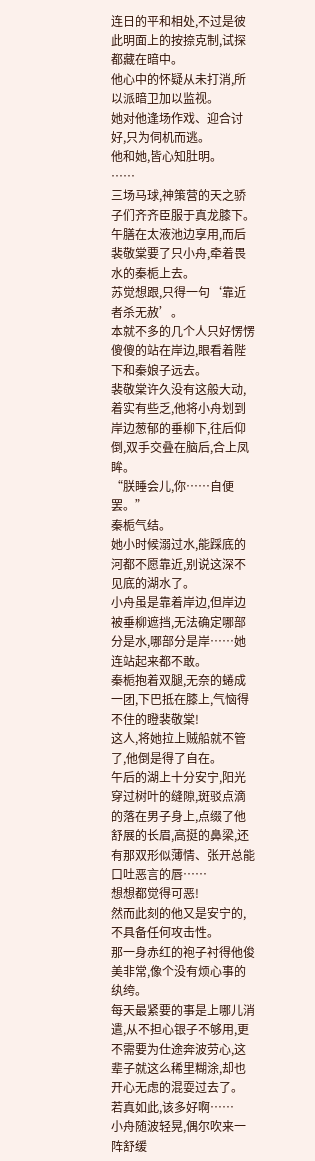连日的平和相处,不过是彼此明面上的按捺克制,试探都藏在暗中。
他心中的怀疑从未打消,所以派暗卫加以监视。
她对他逢场作戏、迎合讨好,只为伺机而逃。
他和她,皆心知肚明。
……
三场马球,神策营的天之骄子们齐齐臣服于真龙膝下。
午膳在太液池边享用,而后裴敬棠要了只小舟,牵着畏水的秦栀上去。
苏觉想跟,只得一句‘靠近者杀无赦’。
本就不多的几个人只好愣愣傻傻的站在岸边,眼看着陛下和秦娘子远去。
裴敬棠许久没有这般大动,着实有些乏,他将小舟划到岸边葱郁的垂柳下,往后仰倒,双手交叠在脑后,合上凤眸。
“朕睡会儿,你……自便罢。”
秦栀气结。
她小时候溺过水,能踩底的河都不愿靠近,别说这深不见底的湖水了。
小舟虽是靠着岸边,但岸边被垂柳遮挡,无法确定哪部分是水,哪部分是岸……她连站起来都不敢。
秦栀抱着双腿,无奈的蜷成一团,下巴抵在膝上,气恼得不住的瞪裴敬棠!
这人,将她拉上贼船就不管了,他倒是得了自在。
午后的湖上十分安宁,阳光穿过树叶的缝隙,斑驳点滴的落在男子身上,点缀了他舒展的长眉,高挺的鼻梁,还有那双形似薄情、张开总能口吐恶言的唇……
想想都觉得可恶!
然而此刻的他又是安宁的,不具备任何攻击性。
那一身赤红的袍子衬得他俊美非常,像个没有烦心事的纨绔。
每天最紧要的事是上哪儿消遣,从不担心银子不够用,更不需要为仕途奔波劳心,这辈子就这么稀里糊涂,却也开心无虑的混耍过去了。
若真如此,该多好啊……
小舟随波轻晃,偶尔吹来一阵舒缓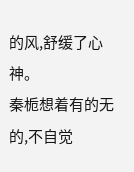的风,舒缓了心神。
秦栀想着有的无的,不自觉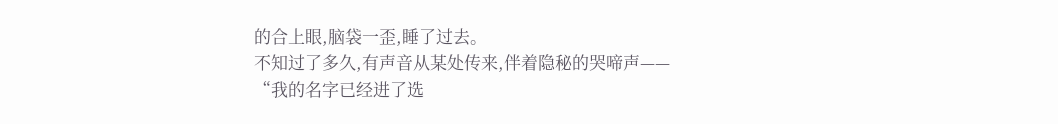的合上眼,脑袋一歪,睡了过去。
不知过了多久,有声音从某处传来,伴着隐秘的哭啼声——
“我的名字已经进了选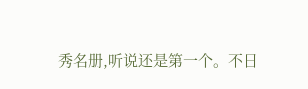秀名册,听说还是第一个。不日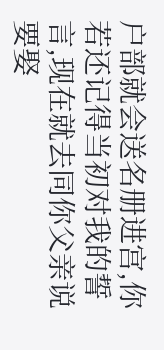户部就会送名册进宫,你若还记得当初对我的誓言,现在就去同你父亲说要娶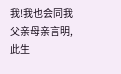我!我也会同我父亲母亲言明,此生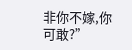非你不嫁,你可敢?”